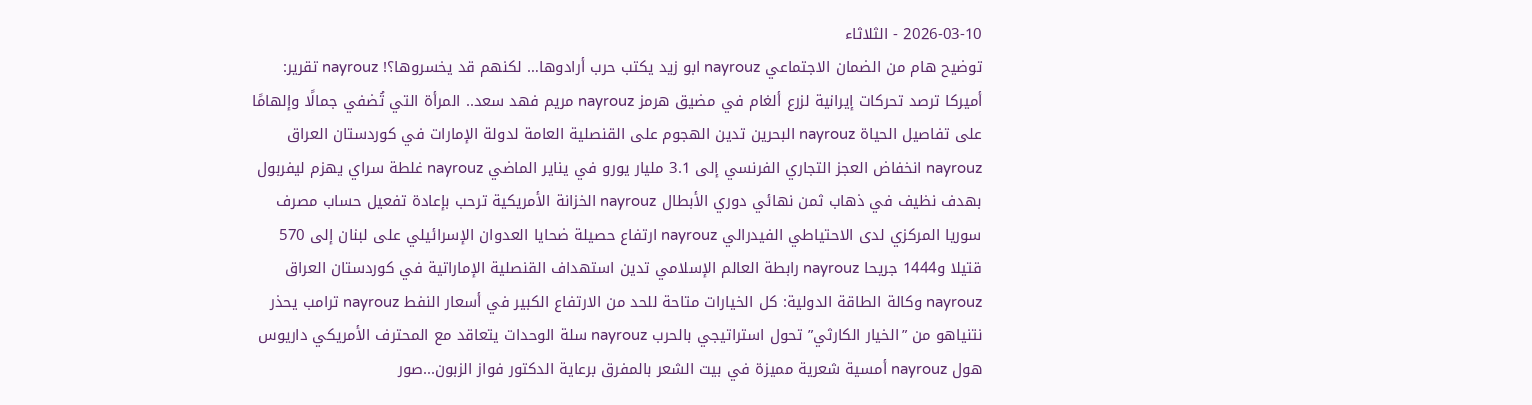2026-03-10 - الثلاثاء
توضيح هام من الضمان الاجتماعي nayrouz ابو زيد يكتب حرب أرادوها… لكنهم قد يخسروها؟! nayrouz تقرير: أميركا ترصد تحركات إيرانية لزرع ألغام في مضيق هرمز nayrouz مريم فهد سعد.. المرأة التي تُضفي جمالًا وإلهامًا على تفاصيل الحياة nayrouz البحرين تدين الهجوم على القنصلية العامة لدولة الإمارات في كوردستان العراق nayrouz انخفاض العجز التجاري الفرنسي إلى 3.1 مليار يورو في يناير الماضي nayrouz غلطة سراي يهزم ليفربول بهدف نظيف في ذهاب ثمن نهائي دوري الأبطال nayrouz الخزانة الأمريكية ترحب بإعادة تفعيل حساب مصرف سوريا المركزي لدى الاحتياطي الفيدرالي nayrouz ارتفاع حصيلة ضحايا العدوان الإسرائيلي على لبنان إلى 570 قتيلا و1444 جريحا nayrouz رابطة العالم الإسلامي تدين استهداف القنصلية الإماراتية في كوردستان العراق nayrouz وكالة الطاقة الدولية: كل الخيارات متاحة للحد من الارتفاع الكبير في أسعار النفط nayrouz ترامب يحذر نتنياهو من ”الخيار الكارثي” تحول استراتيجي بالحرب nayrouz سلة الوحدات يتعاقد مع المحترف الأمريكي داريوس هول nayrouz أمسية شعرية مميزة في بيت الشعر بالمفرق برعاية الدكتور فواز الزبون...صور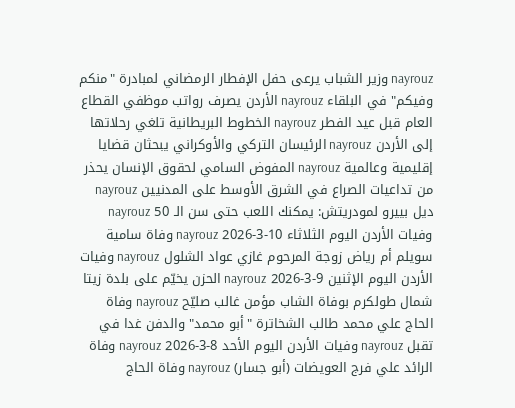nayrouz وزير الشباب يرعى حفل الإفطار الرمضاني لمبادرة "منكم وفيكم" في البلقاء nayrouz الأردن يصرف رواتب موظفي القطاع العام قبل عيد الفطر nayrouz الخطوط البريطانية تلغي رحلاتها إلى الأردن nayrouz الرئيسان التركي والأوكراني يبحثان قضايا إقليمية وعالمية nayrouz المفوض السامي لحقوق الإنسان يحذر من تداعيات الصراع في الشرق الأوسط على المدنيين nayrouz ديل بييرو لمودريتش: يمكنك اللعب حتى سن الـ 50 nayrouz
وفيات الأردن اليوم الثلاثاء 10-3-2026 nayrouz وفاة سامية سويلم أم رياض زوجة المرحوم غازي عواد الشلول nayrouz وفيات الأردن اليوم الإثنين 9-3-2026 nayrouz الحزن يخيّم على بلدة زيتا شمال طولكرم بوفاة الشاب مؤمن غالب صليّح nayrouz وفاة الحاج علي محمد طالب الشخاترة "أبو محمد" والدفن غدا في تقبل nayrouz وفيات الأردن اليوم الأحد 8-3-2026 nayrouz وفاة الرائد علي فرج العويضات (أبو جسار) nayrouz وفاة الحاج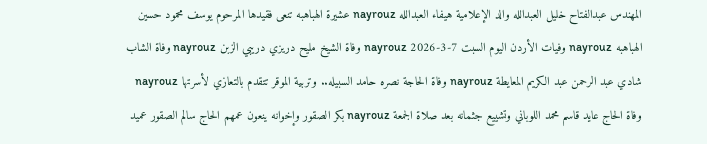المهندس عبدالفتاح خليل العبدالله والد الإعلامية هيفاء العبدالله nayrouz عشيرة الهباهبه تنعى فقيدها المرحوم يوسف محمود حسين الهباهبه nayrouz وفيات الأردن اليوم السبت 7-3-2026 nayrouz وفاة الشيخ مليح دريزي دريبي الزبن nayrouz وفاة الشاب شادي عبد الرحمن عبد الكريم المعايطة nayrouz وفاة الحاجة نصره حامد السبيله.. وتربية الموقر تتقدم بالتعازي لأسرتها nayrouz وفاة الحاج عايد قاسم محمد اللوباني وتشييع جثمانه بعد صلاة الجمعة nayrouz بكر الصقور وإخوانه ينعون عمهم الحاج سالم الصقور عميد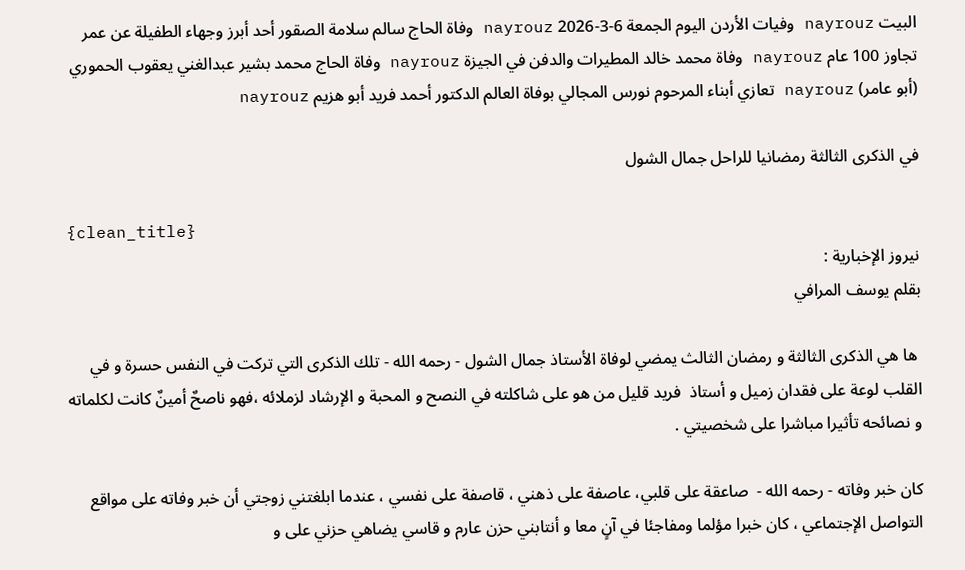البيت nayrouz وفيات الأردن اليوم الجمعة 6-3-2026 nayrouz وفاة الحاج سالم سلامة الصقور أحد أبرز وجهاء الطفيلة عن عمر تجاوز 100 عام nayrouz وفاة محمد خالد المطيرات والدفن في الجيزة nayrouz وفاة الحاج محمد بشير عبدالغني يعقوب الحموري (أبو عامر) nayrouz تعازي أبناء المرحوم نورس المجالي بوفاة العالم الدكتور أحمد فريد أبو هزيم nayrouz

في الذكرى الثالثة رمضانيا للراحل جمال الشول

{clean_title}
نيروز الإخبارية :
بقلم يوسف المرافي

 ها هي الذكرى الثالثة و رمضان الثالث يمضي لوفاة الأستاذ جمال الشول - رحمه الله - تلك الذكرى التي تركت في النفس حسرة و في القلب لوعة على فقدان زميل و أستاذ  فريد قليل من هو على شاكلته في النصح و المحبة و الإرشاد لزملائه ،فهو ناصحٌ أمينٌ كانت لكلماته و نصائحه تأثيرا مباشرا على شخصيتي .

كان خبر وفاته - رحمه الله -  صاعقة على قلبي، عاصفة على ذهني ، قاصفة على نفسي ، عندما ابلغتني زوجتي أن خبر وفاته على مواقع التواصل الإجتماعي ، كان خبرا مؤلما ومفاجئا في آنٍ معا و أنتابني حزن عارم و قاسي يضاهي حزني على و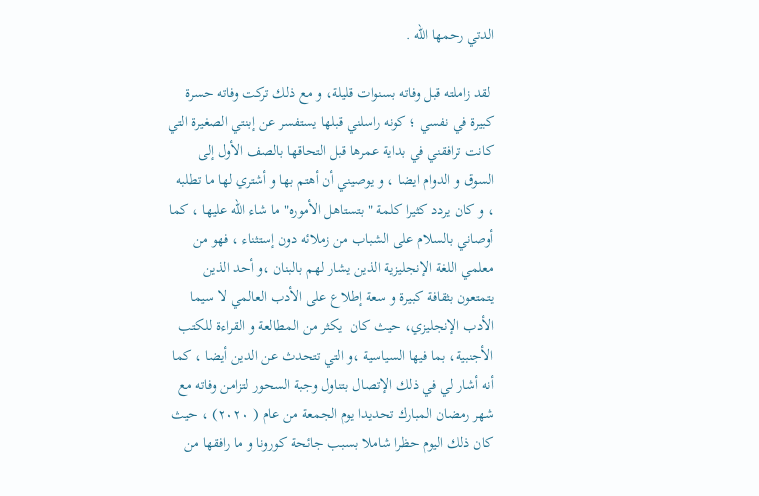الدتي رحمها الله .

 لقد زاملته قبل وفاته بسنوات قليلة، و مع ذلك تركت وفاته حسرة كبيرة في نفسي ؛ كونه راسلني قبلها يستفسر عن إبنتي الصغيرة التي كانت ترافقني في بداية عمرها قبل التحاقها بالصف الأول إلى السوق و الدوام ايضا ، و يوصيني أن أهتم بها و أشتري لها ما تطلبه ، و كان يردد كثيرا كلمة "بتستاهل الأموره" ما شاء الله عليها ، كما أوصاني بالسلام على الشباب من زملائه دون إستثناء ، فهو من معلمي اللغة الإنجليزية الذين يشار لهم بالبنان ،و أحد الذين يتمتعون بثقافة كبيرة و سعة إطلاع على الأدب العالمي لا سيما الأدب الإنجليزي، حيث كان  يكثر من المطالعة و القراءة للكتب الأجنبية، بما فيها السياسية ،و التي تتحدث عن الدين أيضا ، كما  أنه أشار لي في ذلك الإتصال بتناول وجبة السحور لتزامن وفاته مع شهر رمضان المبارك تحديدا يوم الجمعة من عام ( ٢٠٢٠) ، حيث كان ذلك اليوم حظرا شاملا بسبب جائحة كورونا و ما رافقها من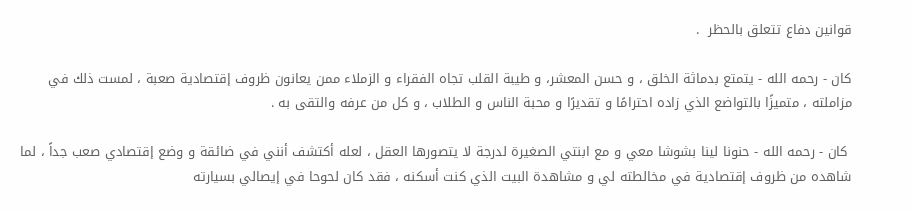قوانين دفاع تتعلق بالحظر  .

كان - رحمه الله - يتمتع بدماثة الخلق ، و حسن المعشر، و طيبة القلب تجاه الفقراء و الزملاء ممن يعانون ظروف إقتصادية صعبة ، لمست ذلك في مزاملته ، متميزًا بالتواضع الذي زاده احترامًا و تقديرًا و محبة الناس و الطلاب ، و كل من عرفه والتقى به .

 كان - رحمه الله - حنونا لينا بشوشا معي و مع ابنتي الصغيرة لدرجة لا يتصورها العقل ، لعله أكتشف أنني في ضائقة و وضع إقتصادي صعب جداً ، لما شاهده من ظروف إقتصادية في مخالطته لي و مشاهدة البيت الذي كنت أسكنه ، فقد كان لحوحا في إيصالي بسيارته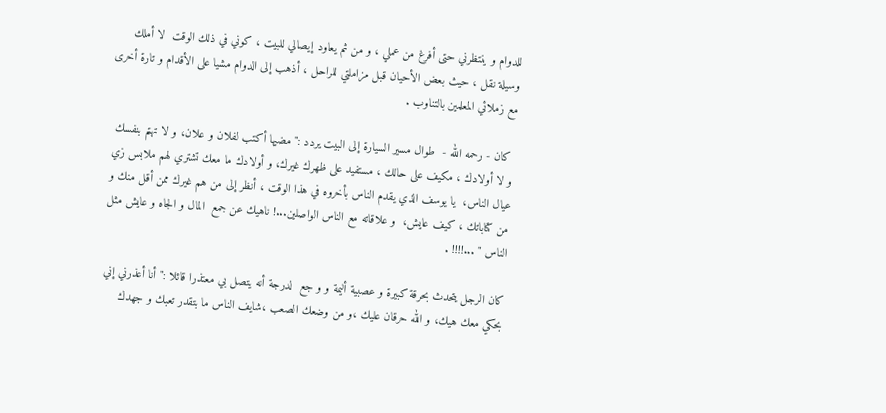للدوام و ينتظرني حتى أفرغ من عملي ، و من ثم يعاود إيصالي للبيت ، كوني في ذلك الوقت  لا أملك وسيلة نقل ، حيث بعض الأحيان قبل مزاملتي للراحل ، أذهب إلى الدوام مشيا على الأقدام و تارة أخرى مع زملائي المعلمين بالتناوب .

 كان - رحمه الله -  طوال مسير السيارة إلى البيت يردد :" مضيها أكتب لفلان و علان، و لا تهتم بنفسك و لا أولادك ، مكيف على حالك ، مستفيد على ظهرك غيرك، و أولادك ما معك تشتري لهم ملابس زي عيال الناس،  يا يوسف الذي يقدم الناس بأخروه في هذا الوقت ، أنظر إلى من هم غيرك ممن أقل منك و من كتاباتك ، كيف عايش،  و علاقاته مع الناس الواصلين...! ناهيك عن جمع  المال و الجاه و عايش مثل الناس " ...!!!! .

كان الرجل يتحدث بحرقة كبيرة و عصبية أليمة و و جع  لدرجة أنه يتصل بي معتذرا قائلا :" أنا أعذرني إني بحكي معك هيك، و الله حرقان عليك ،و من وضعك الصعب ،شايف الناس ما بتقدر تعبك و جهدك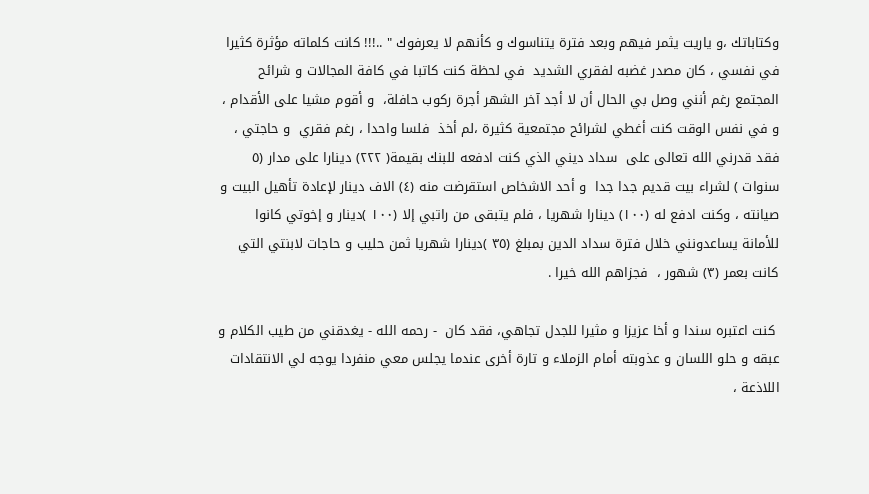وكتاباتك ،و ياريت يثمر فيهم وبعد فترة يتناسوك و كأنهم لا يعرفوك " ..!!! كانت كلماته مؤثرة كثيرا في نفسي ، كان مصدر غضبه لفقري الشديد  في لحظة كنت كاتبا في كافة المجالات و شرائح المجتمع رغم أنني وصل بي الحال أن لا أجد آخر الشهر أجرة ركوب حافلة،  و أقوم مشيا على الأقدام ، و في نفس الوقت كنت أغطي لشرائح مجتمعية كثيرة ،لم أخذ  فلسا واحدا ، رغم فقري  و حاجتي ، فقد قدرني الله تعالى على  سداد ديني الذي كنت ادفعه للبنك بقيمة( ٢٢٢) دينارا على مدار (٥ سنوات ) لشراء بيت قديم جدا جدا  و أحد الاشخاص استقرضت منه (٤) الاف دينار لإعادة تأهيل البيت و صيانته ، وكنت ادفع له (١٠٠) دينارا شهريا ، فلم يتبقى من راتبي إلا (١٠٠ )دينار و إخوتي كانوا للأمانة يساعدونني خلال فترة سداد الدين بمبلغ (٣٥ )دينارا شهريا ثمن حليب و حاجات لابنتي التي كانت بعمر (٣) شهور ،  فجزاهم الله خيرا .

 كنت اعتبره سندا و أخا عزيزا و مثيرا للجدل تجاهي، فقد كان  - رحمه الله - يغدقني من طيب الكلام و عبقه و حلو اللسان و عذوبته أمام الزملاء و تارة أخرى عندما يجلس معي منفردا يوجه لي الانتقادات اللاذعة ،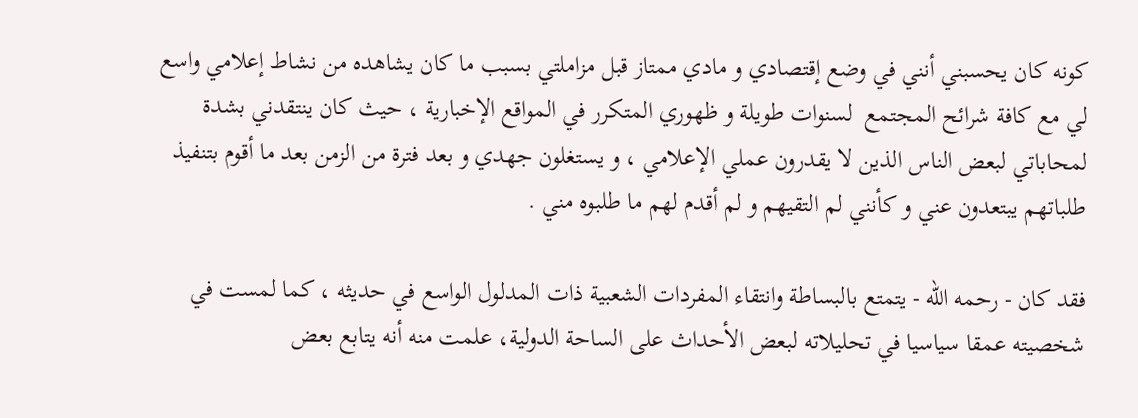كونه كان يحسبني أنني في وضع إقتصادي و مادي ممتاز قبل مزاملتي بسبب ما كان يشاهده من نشاط إعلامي واسع لي مع كافة شرائح المجتمع  لسنوات طويلة و ظهوري المتكرر في المواقع الإخبارية ، حيث كان ينتقدني بشدة لمحاباتي لبعض الناس الذين لا يقدرون عملي الإعلامي ، و يستغلون جهدي و بعد فترة من الزمن بعد ما أقوم بتنفيذ طلباتهم يبتعدون عني و كأنني لم التقيهم و لم أقدم لهم ما طلبوه مني .

فقد كان - رحمه الله - يتمتع بالبساطة وانتقاء المفردات الشعبية ذات المدلول الواسع في حديثه ، كما لمست في شخصيته عمقا سياسيا في تحليلاته لبعض الأحداث على الساحة الدولية، علمت منه أنه يتابع بعض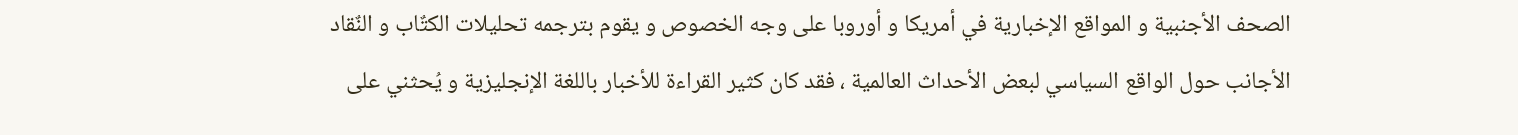الصحف الأجنبية و المواقع الإخبارية في أمريكا و أوروبا على وجه الخصوص و يقوم بترجمه تحليلات الكتٌاب و النٌقاد الأجانب حول الواقع السياسي لبعض الأحداث العالمية ، فقد كان كثير القراءة للأخبار باللغة الإنجليزية و يُحثني على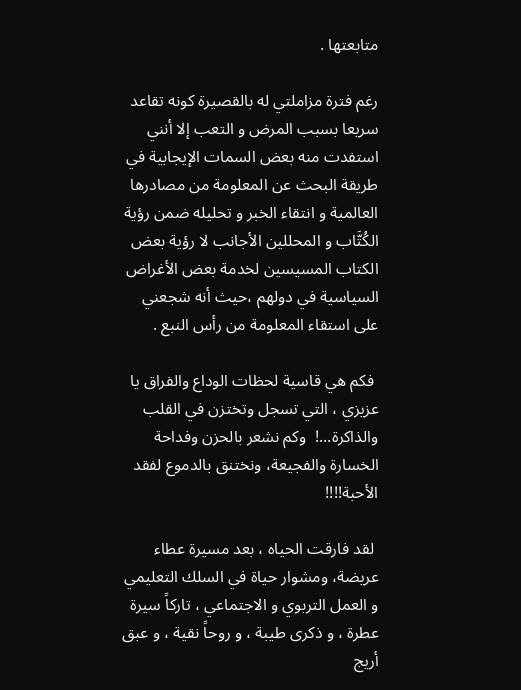متابعتها .

رغم فترة مزاملتي له بالقصيرة كونه تقاعد سريعا بسبب المرض و التعب إلا أنني استفدت منه بعض السمات الإيجابية في طريقة البحث عن المعلومة من مصادرها العالمية و انتقاء الخبر و تحليله ضمن رؤية الكُتَّاب و المحللين الأجانب لا رؤية بعض الكتاب المسيسين لخدمة بعض الأغراض السياسية في دولهم ،حيث أنه شجعني على استقاء المعلومة من رأس النبع .

 فكم هي قاسية لحظات الوداع والفراق يا عزيزي ، التي تسجل وتختزن في القلب والذاكرة...!  وكم نشعر بالحزن وفداحة الخسارة والفجيعة، ونختنق بالدموع لفقد الأحبة!!!!

 لقد فارقت الحياه ، بعد مسيرة عطاء عريضة، ومشوار حياة في السلك التعليمي و العمل التربوي و الاجتماعي ، تاركاً سيرة عطرة ، و ذكرى طيبة ، و روحاً نقية ، و عبق أريج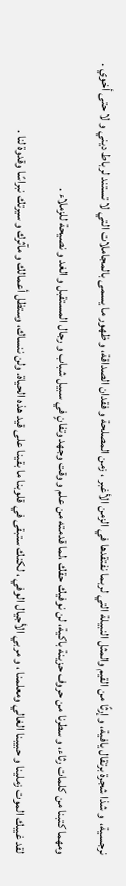نرجسية،  و شذا شجرة برتقال يافية، و إرثًا من القيم والمثل النبيلة التي لربما نفتقدها في الزمن الأغبر ، زمن المصلحة و فقدان الصداقة، و ظهور ما يسمى بالمجاملات التي لا تستند لرباط ديني و لا حتى أخوي .

ومهما كتبنا من كلمات رثاء، و سطرنا من حروف حزينة باكية، لن نوفيك حقك ،لما قدمته من علم و وقت وجهد وتفانٍ في سبيل شباب و رجال المستقبل و الغد و نصيحة للزملاء .

لقد غيبك الموت زملينا و حبيبنا الغالي ومعلمنا ، و مربي الأجيال الوفي ، لكنك ستبقى في قلوبنا ما بقينا على قيد هذه الحياة. ولن ننساك، وستظل أعمالك و مآثرك و سيرتك نبراسًا وقدوة لنا .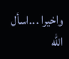واخيرا ...اسأل  الله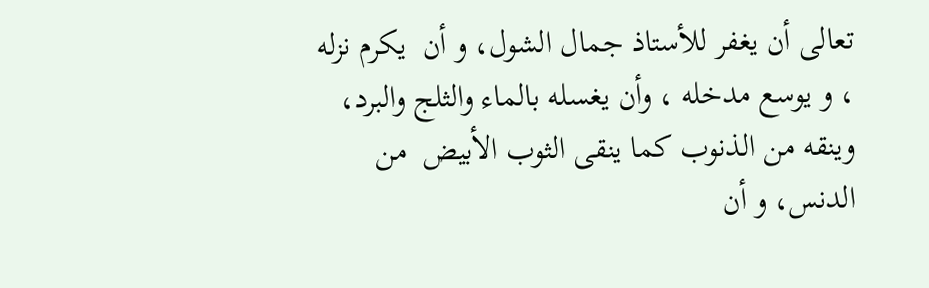تعالى أن يغفر للأستاذ جمال الشول، و أن  يكرم نزله ، و يوسع مدخله ، وأن يغسله بالماء والثلج والبرد، وينقه من الذنوب كما ينقى الثوب الأبيض  من الدنس، و أن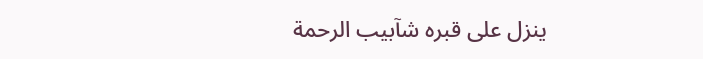ينزل على قبره شآبيب الرحمة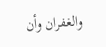والغفران وأن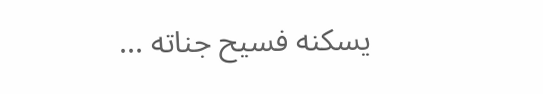يسكنه فسيح جناته ...